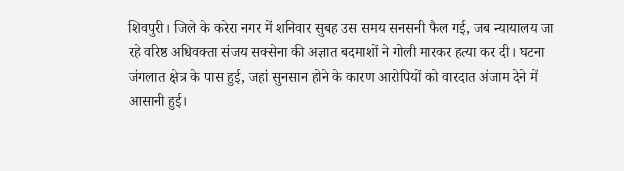शिवपुरी। जिले के करेरा नगर में शनिवार सुबह उस समय सनसनी फैल गई, जब न्यायालय जा रहे वरिष्ठ अधिवक्ता संजय सक्सेना की अज्ञात बदमाशों ने गोली मारकर हत्या कर दी। घटना जंगलात क्षेत्र के पास हुई, जहां सुनसान होने के कारण आरोपियों को वारदात अंजाम देने में आसानी हुई।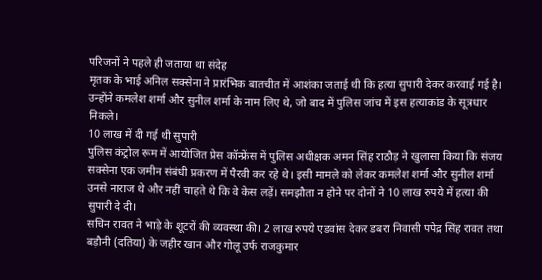परिजनों ने पहले ही जताया था संदेह
मृतक के भाई अनिल सक्सेना ने प्रारंभिक बातचीत में आशंका जताई थी कि हत्या सुपारी देकर करवाई गई है। उन्होंने कमलेश शर्मा और सुनील शर्मा के नाम लिए थे, जो बाद में पुलिस जांच में इस हत्याकांड के सूत्रधार निकले।
10 लाख में दी गई थी सुपारी
पुलिस कंट्रोल रूम में आयोजित प्रेस कॉन्फ्रेंस में पुलिस अधीक्षक अमन सिंह राठौड़ ने खुलासा किया कि संजय सक्सेना एक जमीन संबंधी प्रकरण में पैरवी कर रहे थे। इसी मामले को लेकर कमलेश शर्मा और सुनील शर्मा उनसे नाराज थे और नहीं चाहते थे कि वे केस लड़ें। समझौता न होने पर दोनों ने 10 लाख रुपये में हत्या की सुपारी दे दी।
सचिन रावत ने भाड़े के शूटरों की व्यवस्था की। 2 लाख रुपये एडवांस देकर डबरा निवासी पपेद्र सिंह रावत तथा बड़ौनी (दतिया) के जहीर खान और गोलू उर्फ राजकुमार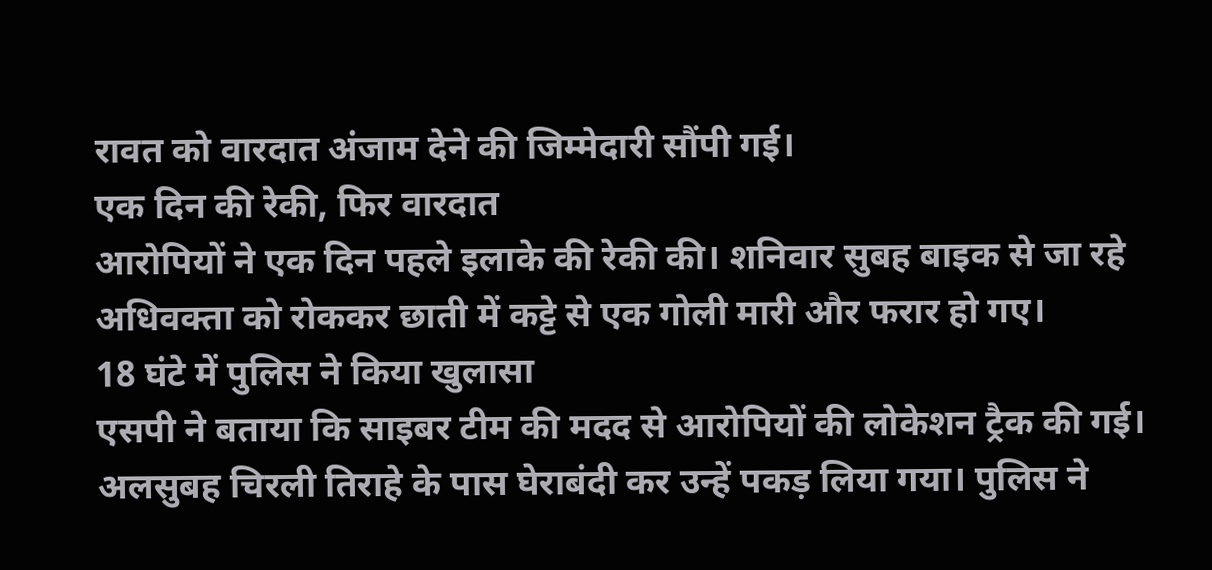रावत को वारदात अंजाम देने की जिम्मेदारी सौंपी गई।
एक दिन की रेकी, फिर वारदात
आरोपियों ने एक दिन पहले इलाके की रेकी की। शनिवार सुबह बाइक से जा रहे अधिवक्ता को रोककर छाती में कट्टे से एक गोली मारी और फरार हो गए।
18 घंटे में पुलिस ने किया खुलासा
एसपी ने बताया कि साइबर टीम की मदद से आरोपियों की लोकेशन ट्रैक की गई। अलसुबह चिरली तिराहे के पास घेराबंदी कर उन्हें पकड़ लिया गया। पुलिस ने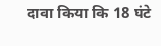दावा किया कि 18 घंटे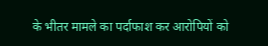के भीतर मामले का पर्दाफाश कर आरोपियों को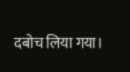दबोच लिया गया।